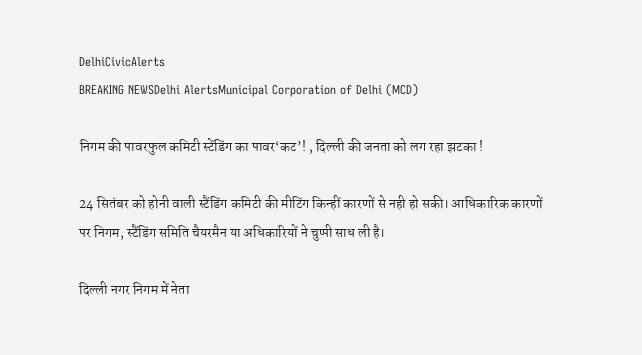DelhiCivicAlerts
BREAKING NEWSDelhi AlertsMunicipal Corporation of Delhi (MCD)

निगम की पावरफुल कमिटी स्टेंडिंग का पावर‘कट’! , दिल्ली की जनता को लग रहा झटका !

24 सितंबर को होनी वाली स्टैंडिंग कमिटी की मीटिंग किन्हीं कारणों से नही हो सकी। आधिकारिक कारणों पर निगम, स्टैंडिंग समिति चैयरमैन या अधिकारियों ने चुप्पी साध ली है।

दिल्ली नगर निगम में नेता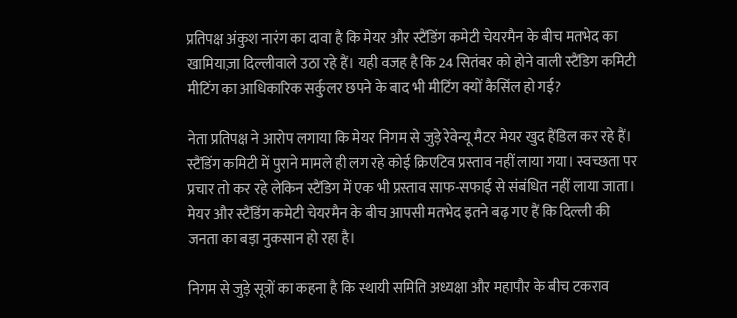प्रतिपक्ष अंकुश नारंग का दावा है कि मेयर और स्टैंडिंग कमेटी चेयरमैन के बीच मतभेद का खामियाज़ा दिल्लीवाले उठा रहे हैं। यही वजह है कि 24 सितंबर को होने वाली स्टैंडिग कमिटी मीटिंग का आधिकारिक सर्कुलर छपने के बाद भी मीटिंग क्यों कैसिंल हो गई?

नेता प्रतिपक्ष ने आरोप लगाया कि मेयर निगम से जुड़े रेवेन्यू मैटर मेयर खुद हैंडिल कर रहे हैं। स्टैंडिंग कमिटी में पुराने मामले ही लग रहे कोई क्रिएटिव प्रस्ताव नहीं लाया गया। स्वच्छता पर प्रचार तो कर रहे लेकिन स्टैंडिग में एक भी प्रस्ताव साफ-सफाई से संबंधित नहीं लाया जाता। मेयर और स्टैंडिंग कमेटी चेयरमैन के बीच आपसी मतभेद इतने बढ़ गए हैं कि दिल्ली की जनता का बड़ा नुकसान हो रहा है।

निगम से जुड़े सूत्रों का कहना है कि स्थायी समिति अध्यक्षा और महापौर के बीच टकराव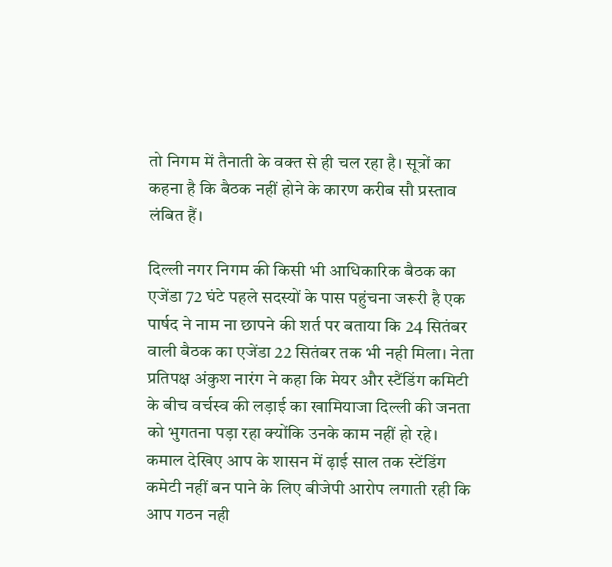तो निगम में तैनाती के वक्त से ही चल रहा है। सूत्रों का कहना है कि बैठक नहीं होने के कारण करीब सौ प्रस्ताव लंबित हैं।

दिल्ली नगर निगम की किसी भी आधिकारिक बैठक का एजेंडा 72 घंटे पहले सदस्यों के पास पहुंचना जरूरी है एक पार्षद ने नाम ना छापने की शर्त पर बताया कि 24 सितंबर वाली बैठक का एजेंडा 22 सितंबर तक भी नही मिला। नेता प्रतिपक्ष अंकुश नारंग ने कहा कि मेयर और स्टैंडिंग कमिटी के बीच वर्चस्व की लड़ाई का खामियाजा दिल्ली की जनता को भुगतना पड़ा रहा क्योंकि उनके काम नहीं हो रहे। कमाल देखिए आप के शासन में ढ़ाई साल तक स्टेंडिंग कमेटी नहीं बन पाने के लिए बीजेपी आरोप लगाती रही कि आप गठन नही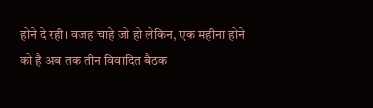होने दे रही। वजह चाहे जो हो लेकिन, एक महीना होने को है अब तक तीन विवादित बैठक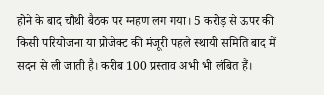होने के बाद चौथी बैठक पर ग्नहण लग गया। 5 करोड़ से ऊपर की किसी परियोजना या प्रोजेक्ट की मंजूरी पहले स्थायी समिति बाद में सदन से ली जाती है। करीब 100 प्रस्ताव अभी भी लंबित हैं।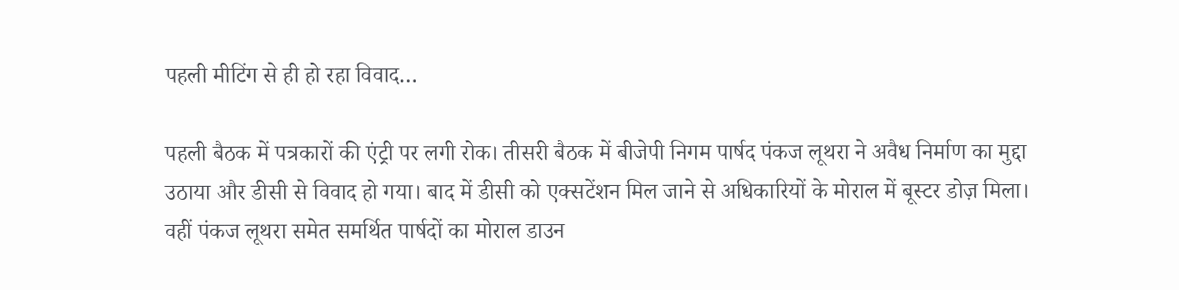पहली मीटिंग से ही हो रहा विवाद…

पहली बैठक में पत्रकारों की एंट्री पर लगी रोक। तीसरी बैठक में बीजेपी निगम पार्षद पंकज लूथरा ने अवैध निर्माण का मुद्दा उठाया और डीसी से विवाद हो गया। बाद में डीसी को एक्सटेंशन मिल जाने से अधिकारियों के मोराल में बूस्टर डोज़ मिला। वहीं पंकज लूथरा समेत समर्थित पार्षदों का मोराल डाउन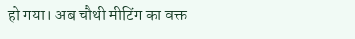हो गया। अब चौथी मीटिंग का वक्त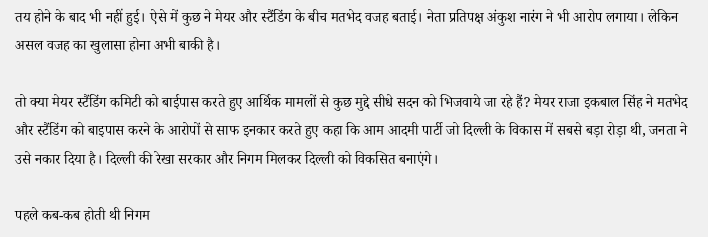तय होने के बाद भी नहीं हुई। ऐसे में कुछ ने मेयर और स्टैंडिंग के बीच मतभेद वजह बताई। नेता प्रतिपक्ष अंकुश नारंग ने भी आरोप लगाया। लेकिन असल वजह का खुलासा होना अभी बाकी है।

तो क्या मेयर स्टैंडिंग कमिटी को बाईपास करते हुए आर्थिक मामलों से कुछ मुद्दे सीधे सदन को भिजवाये जा रहे हैं? मेयर राजा इकबाल सिंह ने मतभेद और स्टैंडिंग को बाइपास करने के आरोपों से साफ इनकार करते हुए कहा कि आम आदमी पार्टी जो दिल्ली के विकास में सबसे बड़ा रोड़ा थी, जनता ने उसे नकार दिया है। दिल्ली की रेखा सरकार और निगम मिलकर दिल्ली को विकसित बनाएंगे।

पहले कब-कब होती थी निगम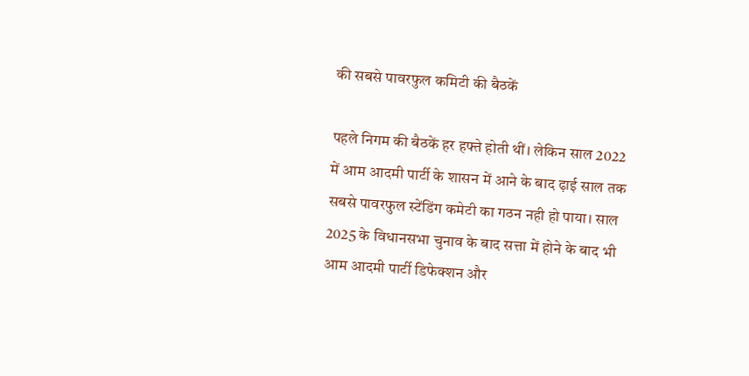की सबसे पावरफुल कमिटी की बैठकें

पहले निगम की बैठकें हर हफ्ते होती थीं। लेकिन साल 2022 में आम आदमी पार्टी के शासन में आने के बाद ढ़ाई साल तक सबसे पावरफुल स्टेंडिंग कमेटी का गठन नही हो पाया। साल 2025 के विधानसभा चुनाव के बाद सत्ता में होने के बाद भी आम आदमी पार्टी डिफेक्शन और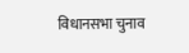विधानसभा चुनाव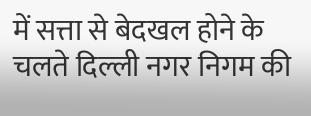में सत्ता से बेदखल होने के चलते दिल्ली नगर निगम की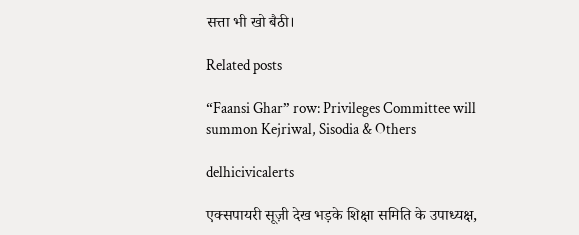सत्ता भी खो बैठी।

Related posts

“Faansi Ghar” row: Privileges Committee will summon Kejriwal, Sisodia & Others

delhicivicalerts

एक्सपायरी सूज़ी देख भड़के शिक्षा समिति के उपाध्यक्ष,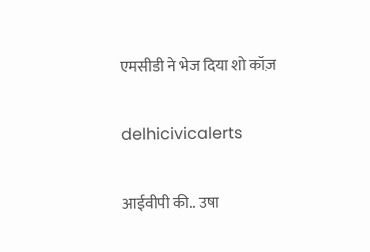एमसीडी ने भेज दिया शो कॉज़

delhicivicalerts

आईवीपी की.. उषा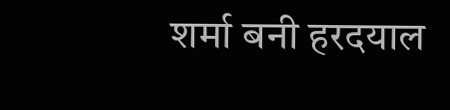शर्मा बनी हरदयाल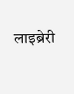लाइब्रेरी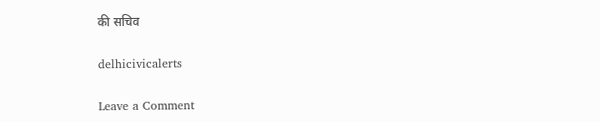की सचिव

delhicivicalerts

Leave a Comment